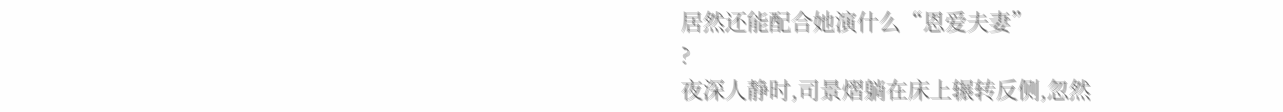居然还能配合她演什么“恩爱夫妻”
?
夜深人静时,司景熠躺在床上辗转反侧,忽然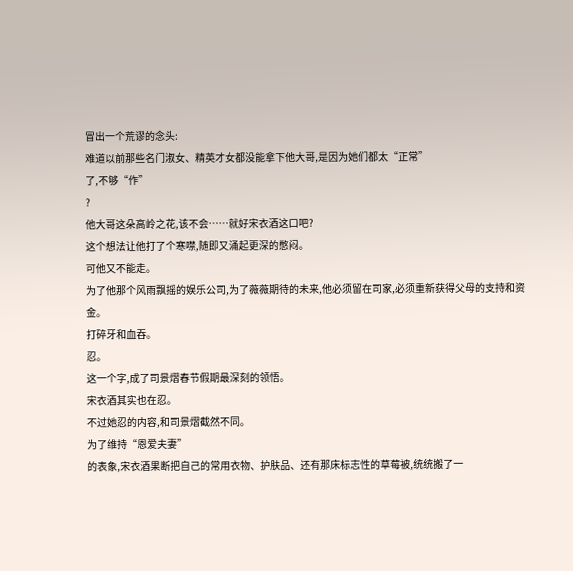冒出一个荒谬的念头:
难道以前那些名门淑女、精英才女都没能拿下他大哥,是因为她们都太“正常”
了,不够“作”
?
他大哥这朵高岭之花,该不会……就好宋衣酒这口吧?
这个想法让他打了个寒噤,随即又涌起更深的憋闷。
可他又不能走。
为了他那个风雨飘摇的娱乐公司,为了薇薇期待的未来,他必须留在司家,必须重新获得父母的支持和资金。
打碎牙和血吞。
忍。
这一个字,成了司景熠春节假期最深刻的领悟。
宋衣酒其实也在忍。
不过她忍的内容,和司景熠截然不同。
为了维持“恩爱夫妻”
的表象,宋衣酒果断把自己的常用衣物、护肤品、还有那床标志性的草莓被,统统搬了一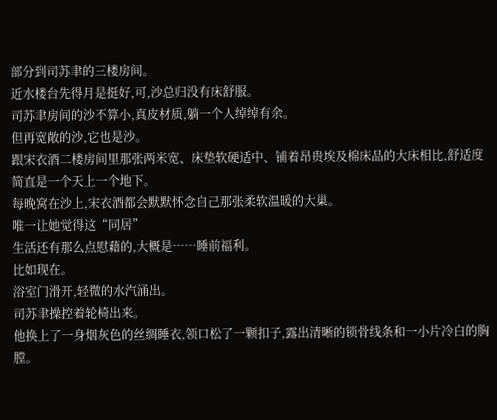部分到司苏聿的三楼房间。
近水楼台先得月是挺好,可,沙总归没有床舒服。
司苏聿房间的沙不算小,真皮材质,躺一个人绰绰有余。
但再宽敞的沙,它也是沙。
跟宋衣酒二楼房间里那张两米宽、床垫软硬适中、铺着昂贵埃及棉床品的大床相比,舒适度简直是一个天上一个地下。
每晚窝在沙上,宋衣酒都会默默怀念自己那张柔软温暖的大巢。
唯一让她觉得这“同居”
生活还有那么点慰藉的,大概是……睡前福利。
比如现在。
浴室门滑开,轻微的水汽涌出。
司苏聿操控着轮椅出来。
他换上了一身烟灰色的丝绸睡衣,领口松了一颗扣子,露出清晰的锁骨线条和一小片冷白的胸膛。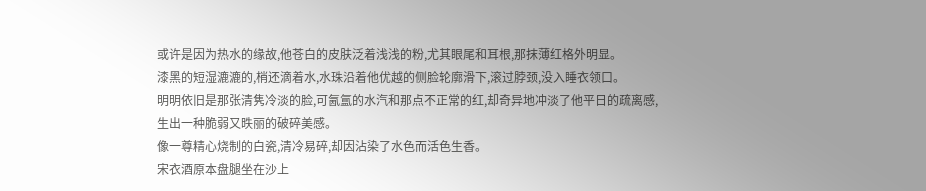或许是因为热水的缘故,他苍白的皮肤泛着浅浅的粉,尤其眼尾和耳根,那抹薄红格外明显。
漆黑的短湿漉漉的,梢还滴着水,水珠沿着他优越的侧脸轮廓滑下,滚过脖颈,没入睡衣领口。
明明依旧是那张清隽冷淡的脸,可氤氲的水汽和那点不正常的红,却奇异地冲淡了他平日的疏离感,生出一种脆弱又昳丽的破碎美感。
像一尊精心烧制的白瓷,清冷易碎,却因沾染了水色而活色生香。
宋衣酒原本盘腿坐在沙上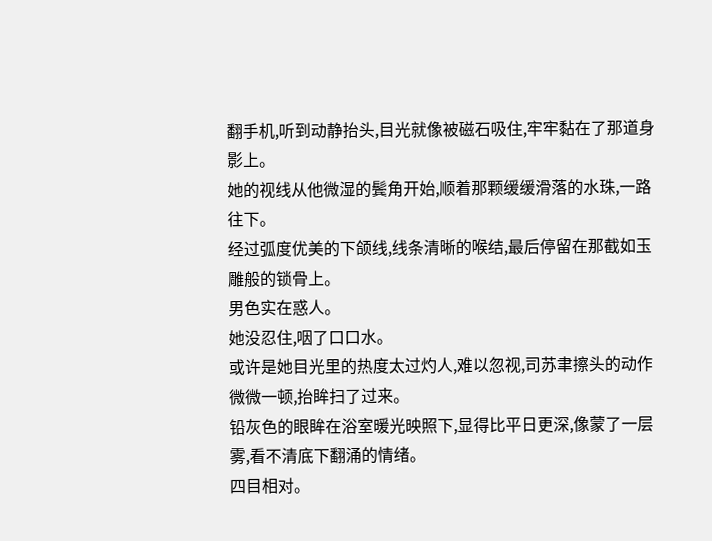翻手机,听到动静抬头,目光就像被磁石吸住,牢牢黏在了那道身影上。
她的视线从他微湿的鬓角开始,顺着那颗缓缓滑落的水珠,一路往下。
经过弧度优美的下颌线,线条清晰的喉结,最后停留在那截如玉雕般的锁骨上。
男色实在惑人。
她没忍住,咽了口口水。
或许是她目光里的热度太过灼人,难以忽视,司苏聿擦头的动作微微一顿,抬眸扫了过来。
铅灰色的眼眸在浴室暖光映照下,显得比平日更深,像蒙了一层雾,看不清底下翻涌的情绪。
四目相对。